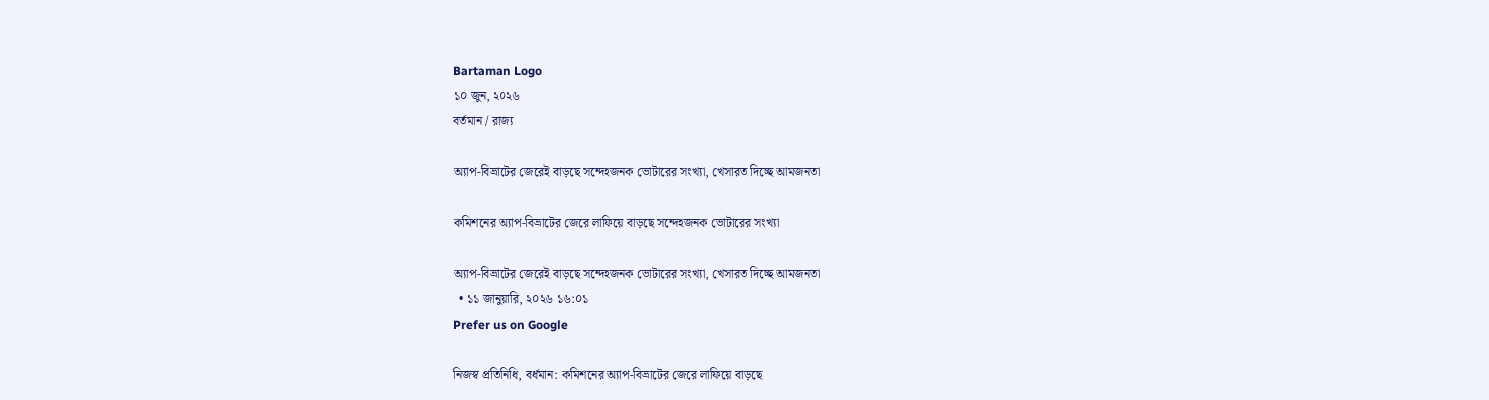Bartaman Logo
১০ জুন, ২০২৬
বর্তমান / রাজ্য

অ্যাপ-বিভ্রাটের জেরেই বাড়ছে সন্দেহজনক ভোটারের সংখ্যা, খেসারত দিচ্ছে আমজনতা

কমিশনের অ্যাপ-বিভ্রাটের জেরে লাফিয়ে বাড়ছে সন্দেহজনক ভোটারের সংখ্যা

অ্যাপ-বিভ্রাটের জেরেই বাড়ছে সন্দেহজনক ভোটারের সংখ্যা, খেসারত দিচ্ছে আমজনতা
  • ১১ জানুয়ারি, ২০২৬ ১৬:০১
Prefer us on Google

নিজস্ব প্রতিনিধি, বর্ধমান: কমিশনের অ্যাপ-বিভ্রাটের জেরে লাফিয়ে বাড়ছে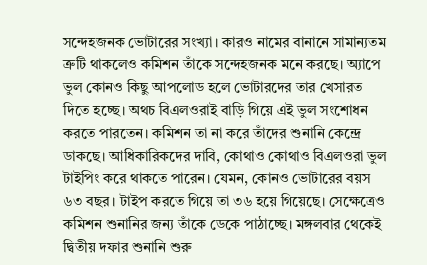সন্দেহজনক ভোটারের সংখ্যা। কারও নামের বানানে সামান্যতম ত্রুটি থাকলেও কমিশন তাঁকে সন্দেহজনক মনে করছে। অ্যাপে ভুল কোনও কিছু আপলোড হলে ভোটারদের তার খেসারত দিতে হচ্ছে। অথচ বিএলওরাই বাড়ি গিয়ে এই ভুল সংশোধন করতে পারতেন। কমিশন তা না করে তাঁদের শুনানি কেন্দ্রে ডাকছে। আধিকারিকদের দাবি, কোথাও কোথাও বিএলওরা ভুল টাইপিং করে থাকতে পারেন। যেমন, কোনও ভোটারের বয়স ৬৩ বছর। টাইপ করতে গিয়ে তা ৩৬ হয়ে গিয়েছে। সেক্ষেত্রেও কমিশন শুনানির জন্য তাঁকে ডেকে পাঠাচ্ছে। মঙ্গলবার থেকেই দ্বিতীয় দফার শুনানি শুরু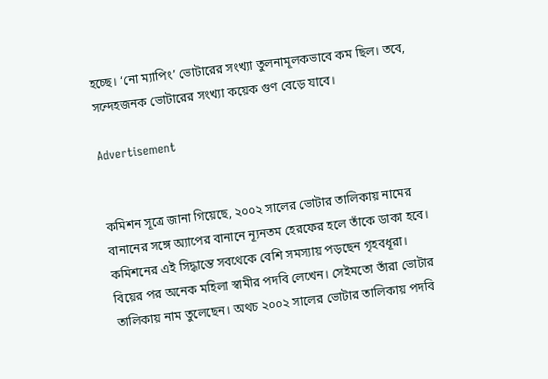হচ্ছে। ‘নো ম্যাপিং’ ভোটারের সংখ্যা তুলনামূলকভাবে কম ছিল। তবে, সন্দেহজনক ভোটারের সংখ্যা কয়েক গুণ বেড়ে যাবে।

Advertisement


কমিশন সূত্রে জানা গিয়েছে, ২০০২ সালের ভোটার তালিকায় নামের বানানের সঙ্গে অ্যাপের বানানে ন্যূনতম হেরফের হলে তাঁকে ডাকা হবে। কমিশনের এই সিদ্ধান্তে সবথেকে বেশি সমস্যায় পড়ছেন গৃহবধূরা। বিয়ের পর অনেক মহিলা স্বামীর পদবি লেখেন। সেইমতো তাঁরা ভোটার তালিকায় নাম তুলেছেন। অথচ ২০০২ সালের ভোটার তালিকায় পদবি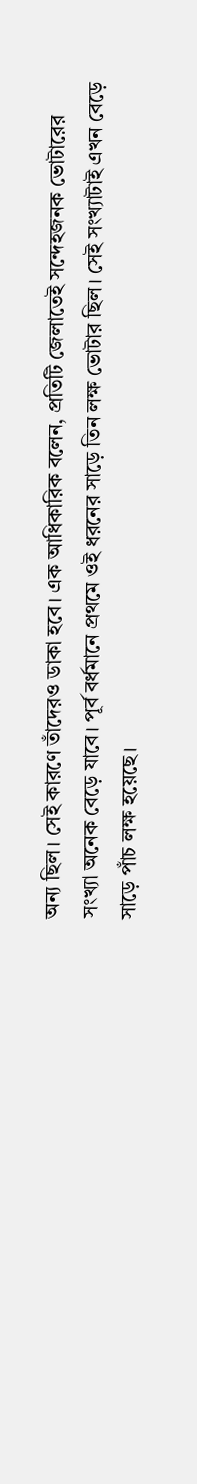অন্য ছিল। সেই কারণে তাঁদেরও ডাকা হবে। এক আধিকারিক বলেন, প্রতিটি জেলাতেই সন্দেহজনক ভোটারের সংখ্যা অনেক বেড়ে যাবে। পূর্ব বর্ধমানে প্রথমে ওই ধরনের সাড়ে তিন লক্ষ ভোটার ছিল। সেই সংখ্যাটাই এখন বেড়ে সাড়ে পাঁচ লক্ষ হয়েছে।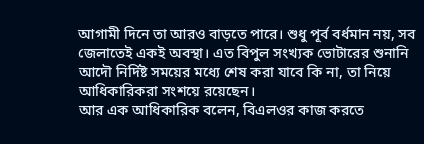আগামী দিনে তা আরও বাড়তে পারে। শুধু পূর্ব বর্ধমান নয়, সব জেলাতেই একই অবস্থা। এত বিপুল সংখ্যক ভোটারের শুনানি আদৌ নির্দিষ্ট সময়ের মধ্যে শেষ করা যাবে কি না, তা নিয়ে আধিকারিকরা সংশয়ে রয়েছেন।
আর এক আধিকারিক বলেন, বিএলওর কাজ করতে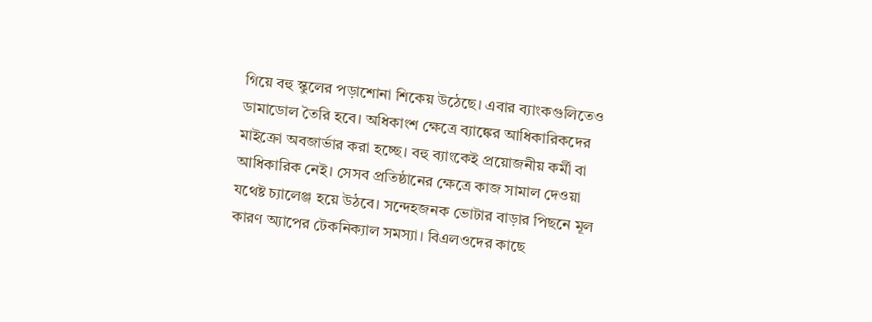গিয়ে বহু স্কুলের পড়াশোনা শিকেয় উঠেছে। এবার ব্যাংকগুলিতেও ডামাডোল তৈরি হবে। অধিকাংশ ক্ষেত্রে ব্যাঙ্কের আধিকারিকদের মাইক্রো অবজার্ভার করা হচ্ছে। বহু ব্যাংকেই প্রয়োজনীয় কর্মী বা আধিকারিক নেই। সেসব প্রতিষ্ঠানের ক্ষেত্রে কাজ সামাল দেওয়া যথেষ্ট চ্যালেঞ্জ হয়ে উঠবে। সন্দেহজনক ভোটার বাড়ার পিছনে মূল কারণ অ্যাপের টেকনিক্যাল সমস্যা। বিএলওদের কাছে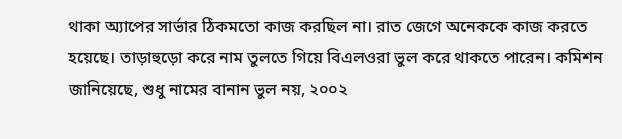থাকা অ্যাপের সার্ভার ঠিকমতো কাজ করছিল না। রাত জেগে অনেককে কাজ করতে হয়েছে। তাড়াহুড়ো করে নাম তুলতে গিয়ে বিএলওরা ভুল করে থাকতে পারেন। কমিশন জানিয়েছে, শুধু নামের বানান ভুল নয়, ২০০২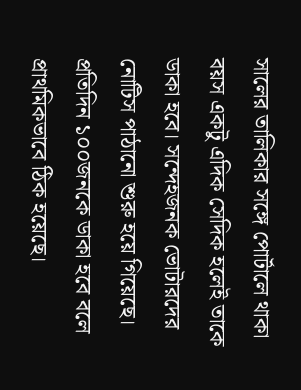সালের তালিকার সঙ্গে পোর্টালে থাকা বয়স একটু এদিক সেদিক হলেই তাকে ডাকা হবে। সন্দেহজনক ভোটারদের নোটিস পাঠানো শুরু হয়ে গিয়েছে। প্রতিদিন ১০০জনকে ডাকা হবে বলে প্রাথমিকভাবে ঠিক হয়েছে।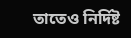তাতেও নির্দিষ্ট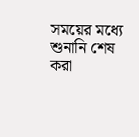সময়ের মধ্যে শুনানি শেষ করা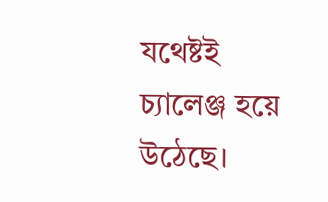যথেষ্টই চ্যালেঞ্জ হয়ে উঠেছে।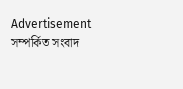Advertisement
সম্পর্কিত সংবাদ